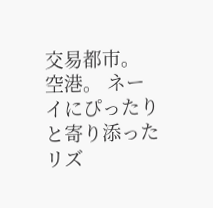交易都市。 空港。 ネーイにぴったりと寄り添ったリズ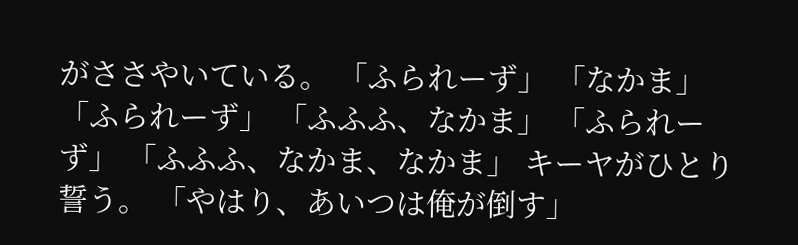がささやいている。 「ふられーず」 「なかま」 「ふられーず」 「ふふふ、なかま」 「ふられーず」 「ふふふ、なかま、なかま」 キーヤがひとり誓う。 「やはり、あいつは俺が倒す」